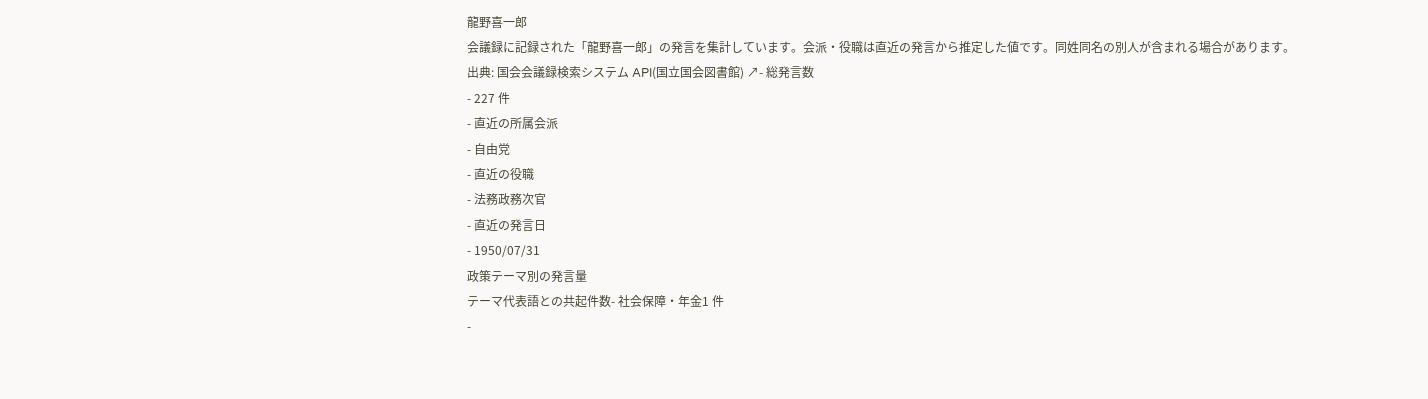龍野喜一郎
会議録に記録された「龍野喜一郎」の発言を集計しています。会派・役職は直近の発言から推定した値です。同姓同名の別人が含まれる場合があります。
出典: 国会会議録検索システム API(国立国会図書館) ↗- 総発言数
- 227 件
- 直近の所属会派
- 自由党
- 直近の役職
- 法務政務次官
- 直近の発言日
- 1950/07/31
政策テーマ別の発言量
テーマ代表語との共起件数- 社会保障・年金1 件
-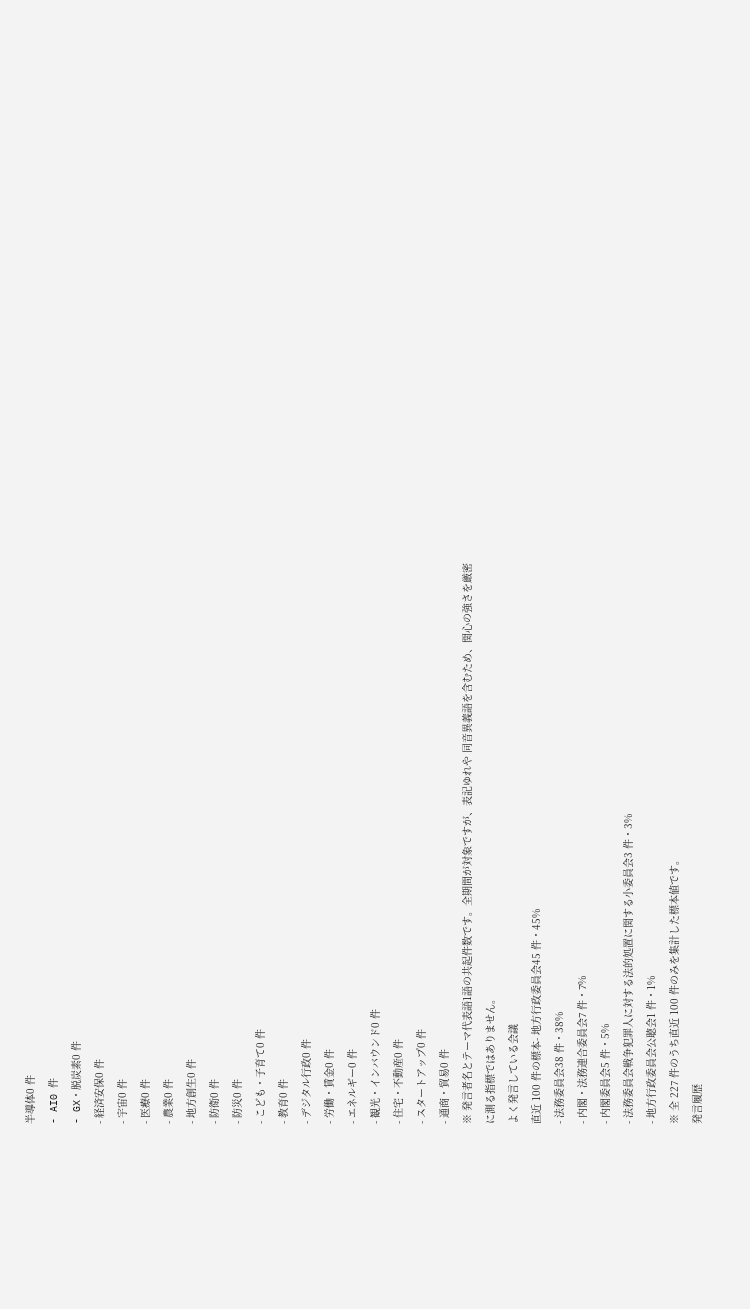半導体0 件
- AI0 件
- GX・脱炭素0 件
- 経済安保0 件
- 宇宙0 件
- 医療0 件
- 農業0 件
- 地方創生0 件
- 防衛0 件
- 防災0 件
- こども・子育て0 件
- 教育0 件
- デジタル行政0 件
- 労働・賃金0 件
- エネルギー0 件
- 観光・インバウンド0 件
- 住宅・不動産0 件
- スタートアップ0 件
- 通商・貿易0 件
※ 発言者名とテーマ代表語1語の共起件数です。全期間が対象ですが、表記ゆれや 同音異義語を含むため、関心の強さを厳密に測る指標ではありません。
よく発言している会議
直近 100 件の標本- 地方行政委員会45 件・45%
- 法務委員会38 件・38%
- 内閣・法務連合委員会7 件・7%
- 内閣委員会5 件・5%
- 法務委員会戦争犯罪人に対する法的処置に関する小委員会3 件・3%
- 地方行政委員会公聴会1 件・1%
※ 全 227 件のうち直近 100 件のみを集計した標本値です。
発言履歴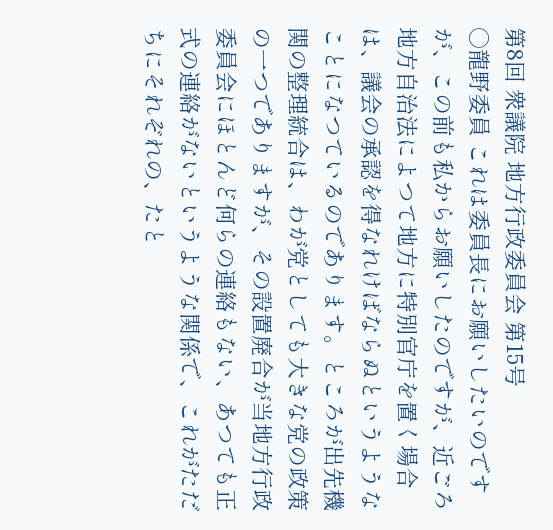第8回 衆議院 地方行政委員会 第15号
○龍野委員 これは委員長にお願いしたいのですが、この前も私からお願いしたのですが、近ごろ地方自治法によつて地方に特別官庁を置く場合は、議会の承認を得なれけばならぬというようなことになつているのであります。ところが出先機関の整理統合は、わが党としても大きな党の政策の一つでありますが、その設置廃合が当地方行政委員会にほとんど何らの連絡もない、あつても正式の連絡がないというような関係で、これがただちにそれぞれの、たと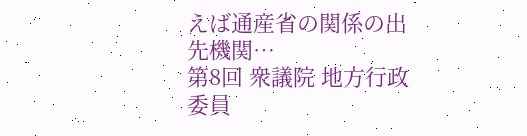えば通産省の関係の出先機関…
第8回 衆議院 地方行政委員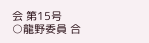会 第15号
○龍野委員 合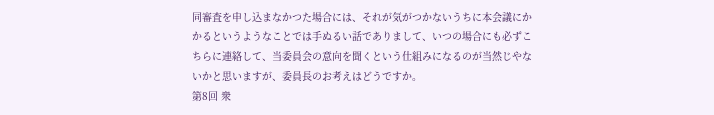同審査を申し込まなかつた場合には、それが気がつかないうちに本会議にかかるというようなことでは手ぬるい話でありまして、いつの場合にも必ずこちらに連絡して、当委員会の意向を聞くという仕組みになるのが当然じやないかと思いますが、委員長のお考えはどうですか。
第8回 衆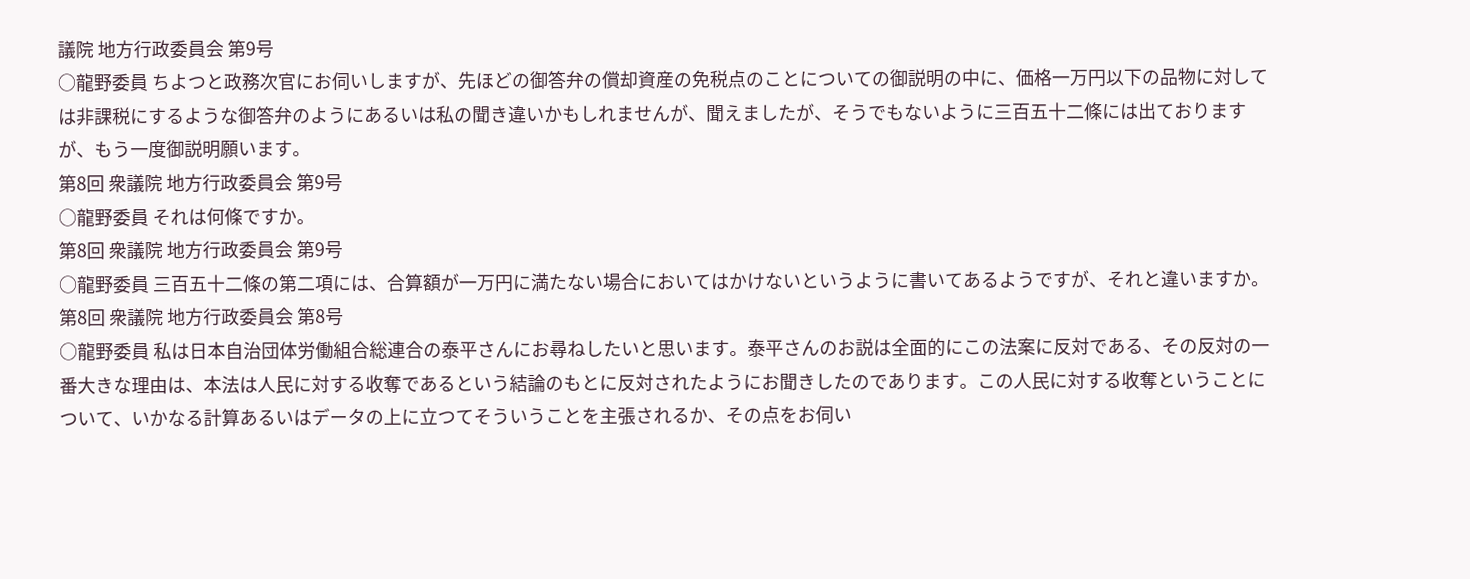議院 地方行政委員会 第9号
○龍野委員 ちよつと政務次官にお伺いしますが、先ほどの御答弁の償却資産の免税点のことについての御説明の中に、価格一万円以下の品物に対しては非課税にするような御答弁のようにあるいは私の聞き違いかもしれませんが、聞えましたが、そうでもないように三百五十二條には出ておりますが、もう一度御説明願います。
第8回 衆議院 地方行政委員会 第9号
○龍野委員 それは何條ですか。
第8回 衆議院 地方行政委員会 第9号
○龍野委員 三百五十二條の第二項には、合算額が一万円に満たない場合においてはかけないというように書いてあるようですが、それと違いますか。
第8回 衆議院 地方行政委員会 第8号
○龍野委員 私は日本自治団体労働組合総連合の泰平さんにお尋ねしたいと思います。泰平さんのお説は全面的にこの法案に反対である、その反対の一番大きな理由は、本法は人民に対する收奪であるという結論のもとに反対されたようにお聞きしたのであります。この人民に対する收奪ということについて、いかなる計算あるいはデータの上に立つてそういうことを主張されるか、その点をお伺い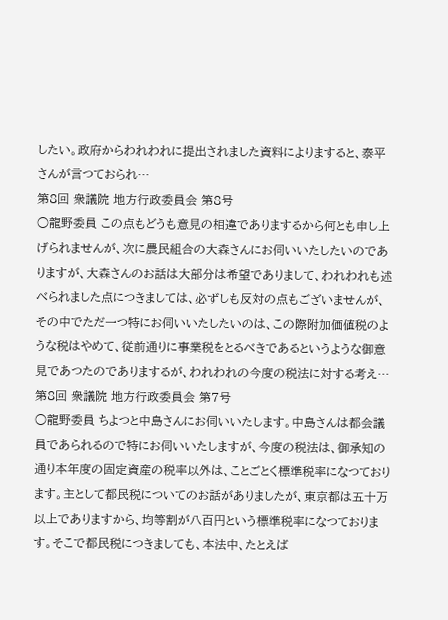したい。政府からわれわれに提出されました資料によりますると、泰平さんが言つておられ…
第8回 衆議院 地方行政委員会 第8号
○龍野委員 この点もどうも意見の相違でありまするから何とも申し上げられませんが、次に農民組合の大森さんにお伺いいたしたいのでありますが、大森さんのお話は大部分は希望でありまして、われわれも述べられました点につきましては、必ずしも反対の点もございませんが、その中でただ一つ特にお伺いいたしたいのは、この際附加価値税のような税はやめて、従前通りに事業税をとるべきであるというような御意見であつたのでありまするが、われわれの今度の税法に対する考え…
第8回 衆議院 地方行政委員会 第7号
○龍野委員 ちよつと中島さんにお伺いいたします。中島さんは都会議員であられるので特にお伺いいたしますが、今度の税法は、御承知の通り本年度の固定資産の税率以外は、ことごとく標準税率になつております。主として都民税についてのお話がありましたが、東京都は五十万以上でありますから、均等割が八百円という標準税率になつております。そこで都民税につきましても、本法中、たとえば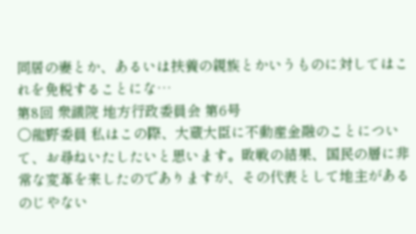同居の妻とか、あるいは扶養の親族とかいうものに対してはこれを免税することにな…
第8回 衆議院 地方行政委員会 第6号
○龍野委員 私はこの際、大蔵大臣に不動産金融のことについて、お尋ねいたしたいと思います。敗戦の結果、国民の層に非常な変革を来したのでありますが、その代表として地主があるのじやない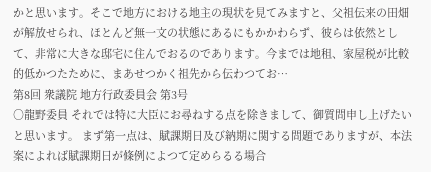かと思います。そこで地方における地主の現状を見てみますと、父祖伝来の田畑が解放せられ、ほとんど無一文の状態にあるにもかかわらず、彼らは依然として、非常に大きな邸宅に住んでおるのであります。今までは地租、家屋税が比較的低かつたために、まあせつかく祖先から伝わつてお…
第8回 衆議院 地方行政委員会 第3号
○龍野委員 それでは特に大臣にお尋ねする点を除きまして、御質問申し上げたいと思います。 まず第一点は、賦課期日及び納期に関する問題でありますが、本法案によれば賦課期日が條例によつて定めらるる場合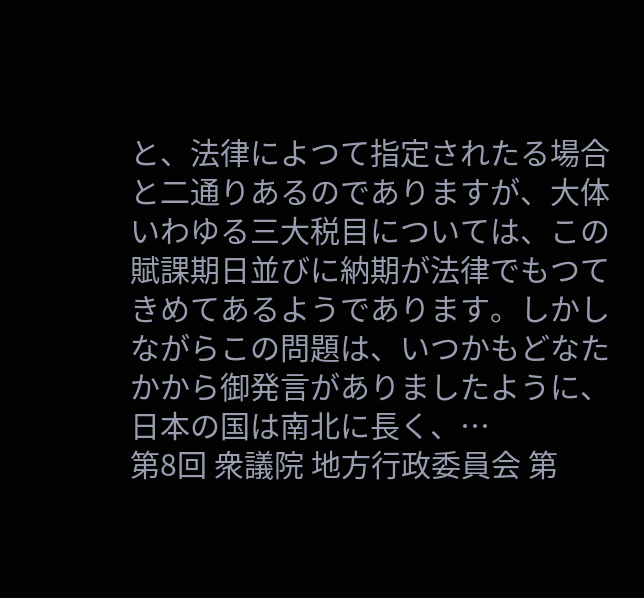と、法律によつて指定されたる場合と二通りあるのでありますが、大体いわゆる三大税目については、この賦課期日並びに納期が法律でもつてきめてあるようであります。しかしながらこの問題は、いつかもどなたかから御発言がありましたように、日本の国は南北に長く、…
第8回 衆議院 地方行政委員会 第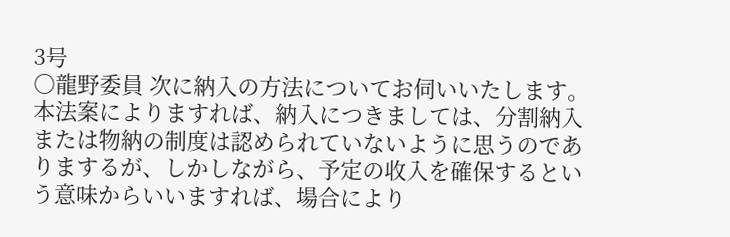3号
○龍野委員 次に納入の方法についてお伺いいたします。本法案によりますれば、納入につきましては、分割納入または物納の制度は認められていないように思うのでありまするが、しかしながら、予定の收入を確保するという意味からいいますれば、場合により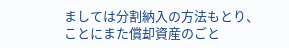ましては分割納入の方法もとり、ことにまた償却資産のごと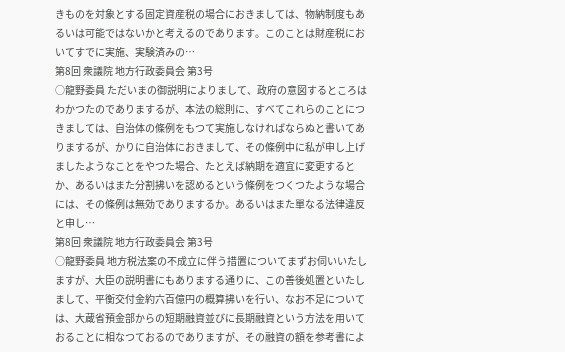きものを対象とする固定資産税の場合におきましては、物納制度もあるいは可能ではないかと考えるのであります。このことは財産税においてすでに実施、実験済みの…
第8回 衆議院 地方行政委員会 第3号
○龍野委員 ただいまの御説明によりまして、政府の意図するところはわかつたのでありまするが、本法の総則に、すべてこれらのことにつきましては、自治体の條例をもつて実施しなければならぬと書いてありまするが、かりに自治体におきまして、その條例中に私が申し上げましたようなことをやつた場合、たとえば納期を適宜に変更するとか、あるいはまた分割拂いを認めるという條例をつくつたような場合には、その條例は無効でありまするか。あるいはまた單なる法律違反と申し…
第8回 衆議院 地方行政委員会 第3号
○龍野委員 地方税法案の不成立に伴う措置についてまずお伺いいたしますが、大臣の説明書にもありまする通りに、この善後処置といたしまして、平衡交付金約六百億円の概算拂いを行い、なお不足については、大蔵省預金部からの短期融資並びに長期融資という方法を用いておることに相なつておるのでありますが、その融資の額を参考書によ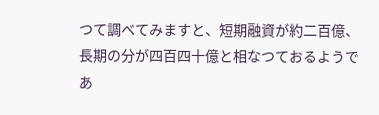つて調べてみますと、短期融資が約二百億、長期の分が四百四十億と相なつておるようであ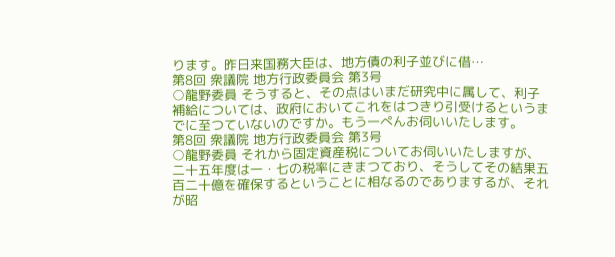ります。昨日来国務大臣は、地方債の利子並びに借…
第8回 衆議院 地方行政委員会 第3号
○龍野委員 そうすると、その点はいまだ研究中に属して、利子補給については、政府においてこれをはつきり引受けるというまでに至つていないのですか。もう一ぺんお伺いいたします。
第8回 衆議院 地方行政委員会 第3号
○龍野委員 それから固定資産税についてお伺いいたしますが、二十五年度は一・七の税率にきまつており、そうしてその結果五百二十億を確保するということに相なるのでありまするが、それが昭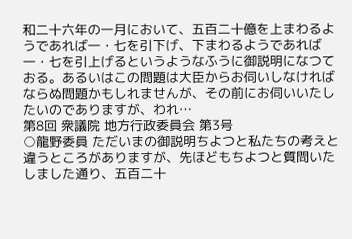和二十六年の一月において、五百二十億を上まわるようであれば一・七を引下げ、下まわるようであれば一・七を引上げるというようなふうに御説明になつておる。あるいはこの問題は大臣からお伺いしなければならぬ問題かもしれませんが、その前にお伺いいたしたいのでありますが、われ…
第8回 衆議院 地方行政委員会 第3号
○龍野委員 ただいまの御説明ちよつと私たちの考えと違うところがありますが、先ほどもちよつと質問いたしました通り、五百二十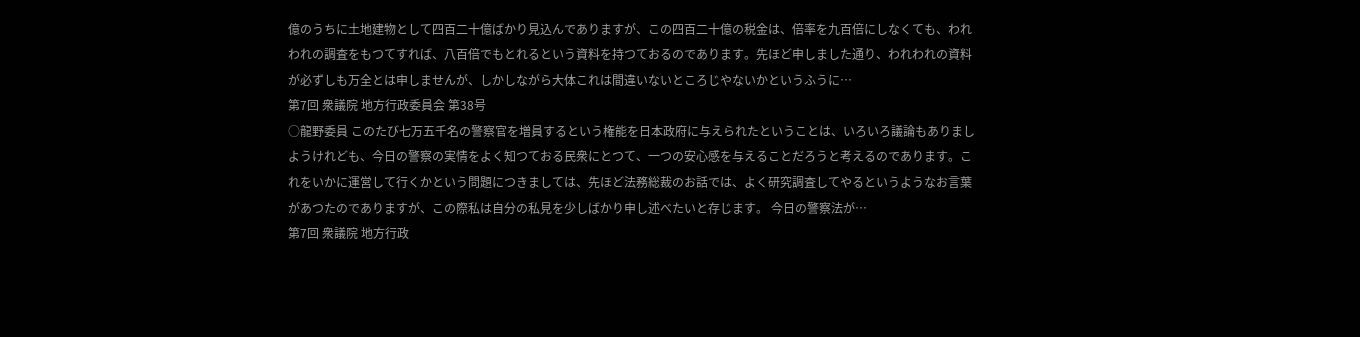億のうちに土地建物として四百二十億ばかり見込んでありますが、この四百二十億の税金は、倍率を九百倍にしなくても、われわれの調査をもつてすれば、八百倍でもとれるという資料を持つておるのであります。先ほど申しました通り、われわれの資料が必ずしも万全とは申しませんが、しかしながら大体これは間違いないところじやないかというふうに…
第7回 衆議院 地方行政委員会 第38号
○龍野委員 このたび七万五千名の警察官を増員するという権能を日本政府に与えられたということは、いろいろ議論もありましようけれども、今日の警察の実情をよく知つておる民衆にとつて、一つの安心感を与えることだろうと考えるのであります。これをいかに運営して行くかという問題につきましては、先ほど法務総裁のお話では、よく研究調査してやるというようなお言葉があつたのでありますが、この際私は自分の私見を少しばかり申し述べたいと存じます。 今日の警察法が…
第7回 衆議院 地方行政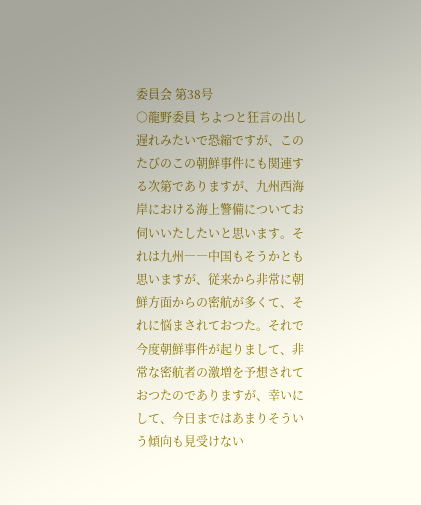委員会 第38号
○龍野委員 ちよつと狂言の出し遅れみたいで恐縮ですが、このたびのこの朝鮮事件にも関連する次第でありますが、九州西海岸における海上警備についてお伺いいたしたいと思います。それは九州――中国もそうかとも思いますが、従来から非常に朝鮮方面からの密航が多くて、それに悩まされておつた。それで今度朝鮮事件が起りまして、非常な密航者の激増を予想されておつたのでありますが、幸いにして、今日まではあまりそういう傾向も見受けない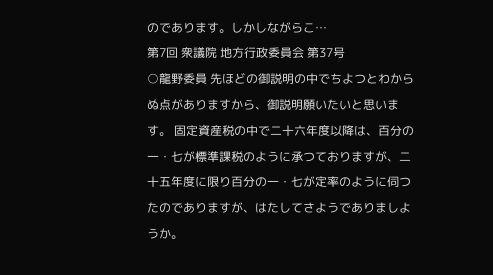のであります。しかしながらこ…
第7回 衆議院 地方行政委員会 第37号
○龍野委員 先ほどの御説明の中でちよつとわからぬ点がありますから、御説明願いたいと思います。 固定資産税の中で二十六年度以降は、百分の一・七が標準課税のように承つておりますが、二十五年度に限り百分の一・七が定率のように伺つたのでありますが、はたしてさようでありましようか。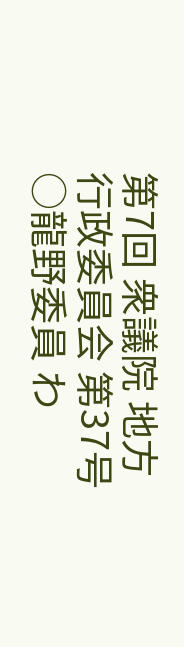第7回 衆議院 地方行政委員会 第37号
○龍野委員 わ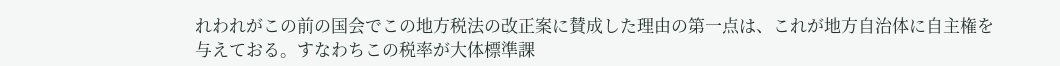れわれがこの前の国会でこの地方税法の改正案に賛成した理由の第一点は、これが地方自治体に自主権を与えておる。すなわちこの税率が大体標準課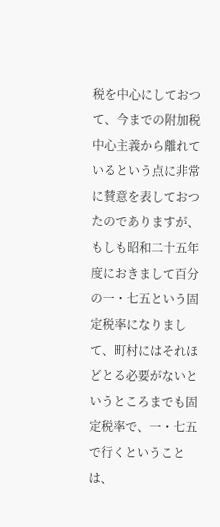税を中心にしておつて、今までの附加税中心主義から離れているという点に非常に賛意を表しておつたのでありますが、もしも昭和二十五年度におきまして百分の一・七五という固定税率になりまして、町村にはそれほどとる必要がないというところまでも固定税率で、一・七五で行くということは、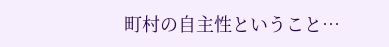町村の自主性ということ…